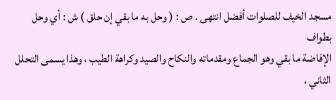مسجد الخيف للصلوات أفضل انتهى . ص : ( وحل به ما بقي إن حلق ) ش : أي وحل بطواف
الإفاضة ما بقي وهو الجماع ومقدماته والنكاح والصيد وكراهة الطيب ، وهذا يسمى التحلل
الثاني ،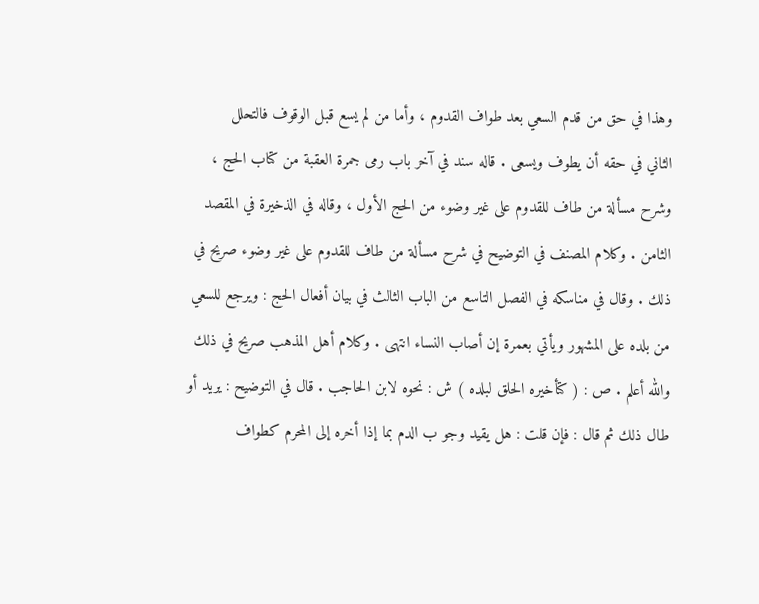وهذا في حق من قدم السعي بعد طواف القدوم ، وأما من لم يسع قبل الوقوف فالتحلل
الثاني في حقه أن يطوف ويسعى . قاله سند في آخر باب رمى جمرة العقبة من كتاب الحج ،
وشرح مسألة من طاف للقدوم على غير وضوء من الحج الأول ، وقاله في الذخيرة في المقصد
الثامن . وكلام المصنف في التوضيح في شرح مسألة من طاف للقدوم على غير وضوء صريح في
ذلك . وقال في مناسكه في الفصل التاسع من الباب الثالث في بيان أفعال الحج : ويرجع للسعي
من بلده على المشهور ويأتي بعمرة إن أصاب النساء انتهى . وكلام أهل المذهب صريح في ذلك
والله أعلم . ص : ( كتأخيره الحلق لبلده ) ش : نحوه لابن الحاجب . قال في التوضيح : يريد أو
طال ذلك ثم قال : فإن قلت : هل يقيد وجو ب الدم بما إذا أخره إلى المحرم كطواف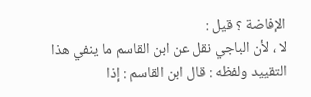الإفاضة ؟ قيل :
لا ، لأن الباجي نقل عن ابن القاسم ما ينفي هذا التقييد ولفظه : قال ابن القاسم : إذا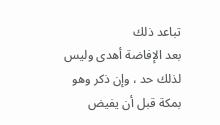تباعد ذلك
بعد الإفاضة أهدى وليس لذلك حد ، وإن ذكر وهو بمكة قبل أن يفيض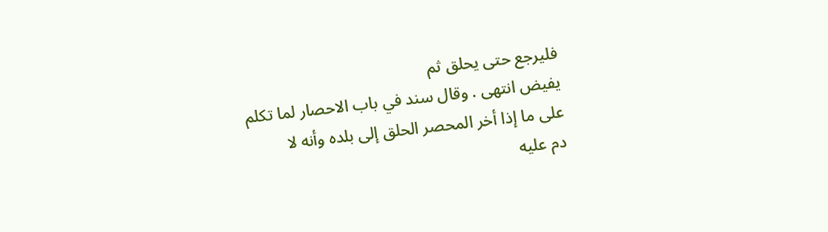فليرجع حتى يحلق ثم
يفيض انتهى . وقال سند في باب الاحصار لما تكلم على ما إذا أخر المحصر الحلق إلى بلده وأنه لا
دم عليه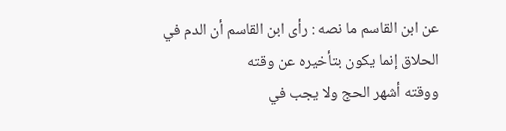عن ابن القاسم ما نصه : رأى ابن القاسم أن الدم في الحلاق إنما يكون بتأخيره عن وقته
ووقته أشهر الحج ولا يجب في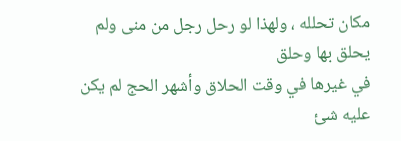مكان تحلله ، ولهذا لو رحل رجل من منى ولم يحلق بها وحلق
في غيرها في وقت الحلاق وأشهر الحج لم يكن عليه شئ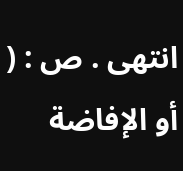انتهى . ص : ( أو الإفاضة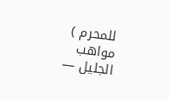للمحرم )
مواهب الجليل —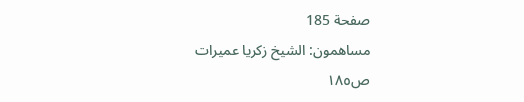صفحة 185
مساهمون: الشيخ زكريا عميرات
ص١٨٥